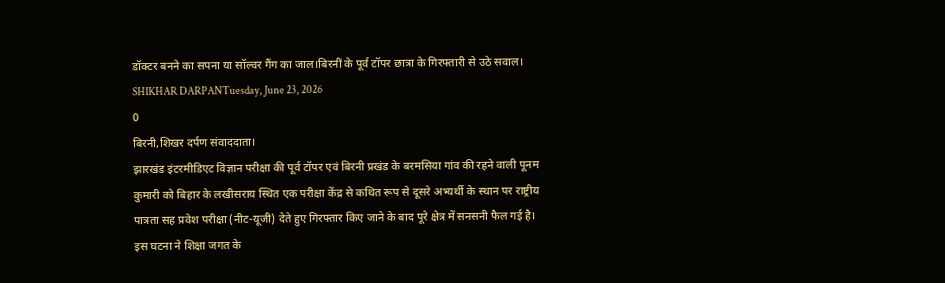डॉक्टर बनने का सपना या सॉल्वर गैंग का जाल।बिरनीं के पूर्व टॉपर छात्रा के गिरफ्तारी से उठे सवाल।
SHIKHAR DARPANTuesday, June 23, 2026
0
बिरनी,शिखर दर्पण संवाददाता।
झारखंड इंटरमीडिएट विज्ञान परीक्षा की पूर्व टॉपर एवं बिरनी प्रखंड के बरमसिया गांव की रहने वाली पूनम कुमारी को बिहार के लखीसराय स्थित एक परीक्षा केंद्र से कथित रूप से दूसरे अभ्यर्थी के स्थान पर राष्ट्रीय पात्रता सह प्रवेश परीक्षा (नीट-यूजी) देते हुए गिरफ्तार किए जाने के बाद पूरे क्षेत्र में सनसनी फैल गई है। इस घटना ने शिक्षा जगत के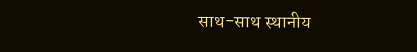साथ-साथ स्थानीय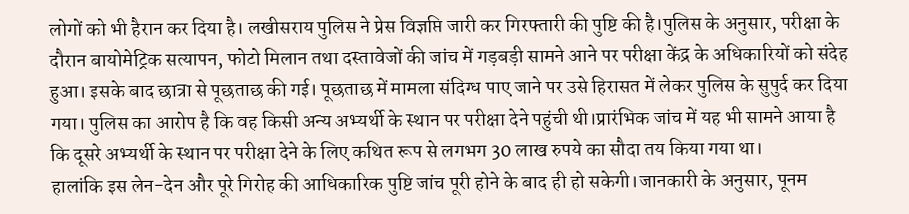लोगों को भी हैरान कर दिया है। लखीसराय पुलिस ने प्रेस विज्ञप्ति जारी कर गिरफ्तारी की पुष्टि की है।पुलिस के अनुसार, परीक्षा के दौरान बायोमेट्रिक सत्यापन, फोटो मिलान तथा दस्तावेजों की जांच में गड़बड़ी सामने आने पर परीक्षा केंद्र के अधिकारियों को संदेह हुआ। इसके बाद छात्रा से पूछताछ की गई। पूछताछ में मामला संदिग्ध पाए जाने पर उसे हिरासत में लेकर पुलिस के सुपुर्द कर दिया गया। पुलिस का आरोप है कि वह किसी अन्य अभ्यर्थी के स्थान पर परीक्षा देने पहुंची थी।प्रारंभिक जांच में यह भी सामने आया है कि दूसरे अभ्यर्थी के स्थान पर परीक्षा देने के लिए कथित रूप से लगभग 30 लाख रुपये का सौदा तय किया गया था।
हालांकि इस लेन-देन और पूरे गिरोह की आधिकारिक पुष्टि जांच पूरी होने के बाद ही हो सकेगी।जानकारी के अनुसार, पूनम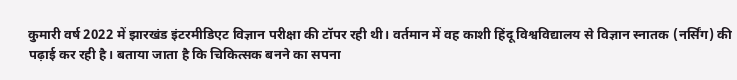कुमारी वर्ष 2022 में झारखंड इंटरमीडिएट विज्ञान परीक्षा की टॉपर रही थी। वर्तमान में वह काशी हिंदू विश्वविद्यालय से विज्ञान स्नातक (नर्सिंग) की पढ़ाई कर रही है। बताया जाता है कि चिकित्सक बनने का सपना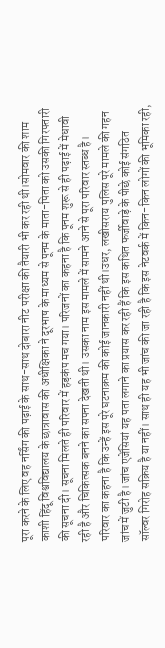पूरा करने के लिए वह नर्सिंग की पढ़ाई के साथ-साथ दोबारा नीट परीक्षा की तैयारी भी कर रही थी।सोमवार की शाम काशी हिंदू विश्वविद्यालय के छात्रावास की अधीक्षिका ने दूरभाष के माध्यम से पूनम के माता-पिता को उसकी गिरफ्तारी की सूचना दी। सूचना मिलते ही परिवार में हड़कंप मच गया। परिजनों का कहना है कि पूनम शुरू से ही पढ़ाई में मेधावी रही है और चिकित्सक बनने का सपना देखती थी। उसका नाम इस मामले में सामने आने से पूरा परिवार स्तब्ध है।
परिवार का कहना है कि उन्हें इस पूरे घटनाक्रम की कोई जानकारी नहीं थी।उधर, लखीसराय पुलिस पूरे मामले की गहन जांच में जुटी है। जांच एजेंसियां यह पता लगाने का प्रयास कर रही हैं कि इस कथित फर्जीवाड़े के पीछे कोई संगठित सॉल्वर गिरोह सक्रिय है या नहीं। साथ ही यह भी जांच की जा रही है कि इस नेटवर्क में किन-किन लोगों की भूमिका रही,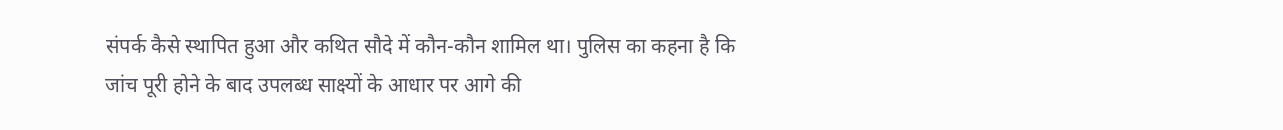संपर्क कैसे स्थापित हुआ और कथित सौदे में कौन-कौन शामिल था। पुलिस का कहना है कि जांच पूरी होने के बाद उपलब्ध साक्ष्यों के आधार पर आगे की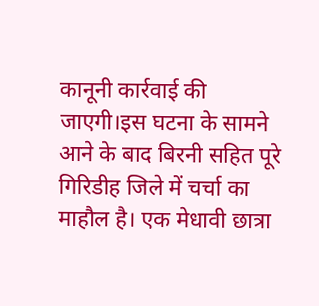कानूनी कार्रवाई की जाएगी।इस घटना के सामने आने के बाद बिरनी सहित पूरे गिरिडीह जिले में चर्चा का माहौल है। एक मेधावी छात्रा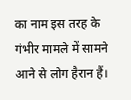का नाम इस तरह के गंभीर मामले में सामने आने से लोग हैरान हैं।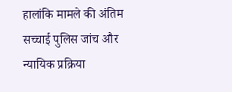हालांकि मामले की अंतिम सच्चाई पुलिस जांच और न्यायिक प्रक्रिया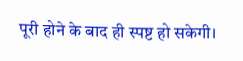पूरी होने के बाद ही स्पष्ट हो सकेगी।